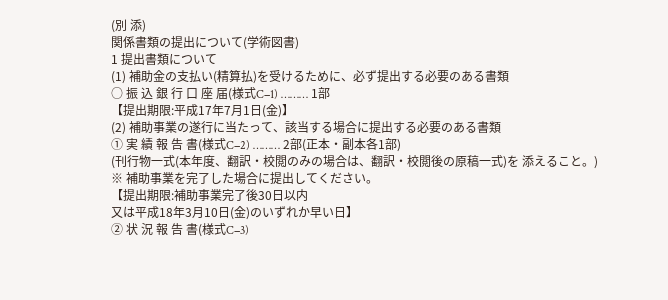(別 添)
関係書類の提出について(学術図書)
1 提出書類について
(1) 補助金の支払い(精算払)を受けるために、必ず提出する必要のある書類
○ 振 込 銀 行 口 座 届(様式C−1) ……… 1部
【提出期限:平成17年7月1日(金)】
(2) 補助事業の遂行に当たって、該当する場合に提出する必要のある書類
① 実 績 報 告 書(様式C−2) ……… 2部(正本・副本各1部)
(刊行物一式(本年度、翻訳・校閲のみの場合は、翻訳・校閲後の原稿一式)を 添えること。)
※ 補助事業を完了した場合に提出してください。
【提出期限:補助事業完了後30日以内
又は平成18年3月10日(金)のいずれか早い日】
② 状 況 報 告 書(様式C−3)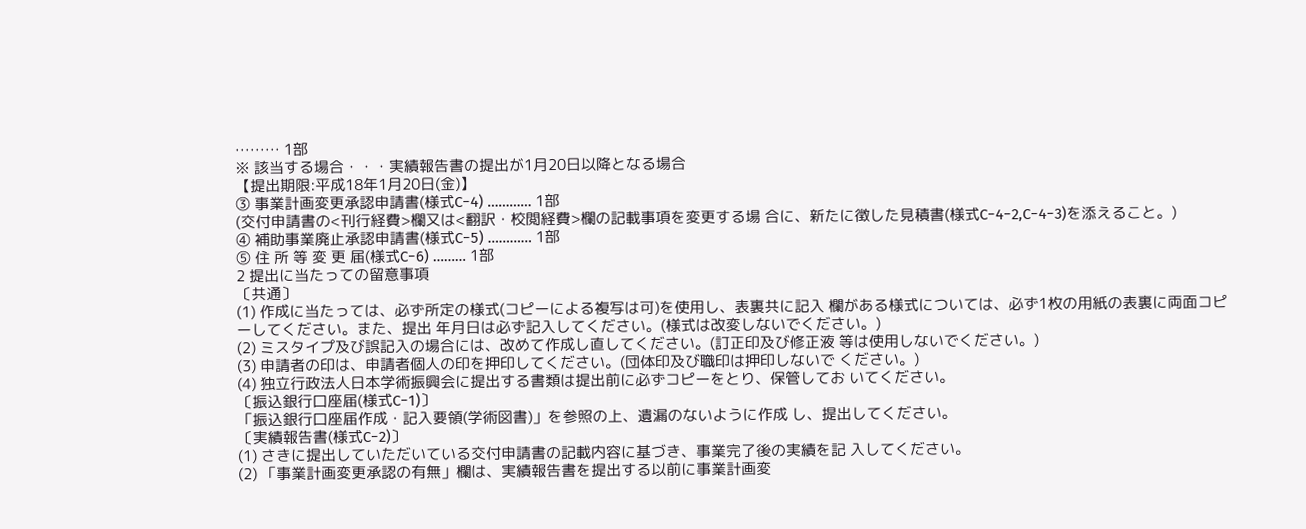……… 1部
※ 該当する場合・・・実績報告書の提出が1月20日以降となる場合
【提出期限:平成18年1月20日(金)】
③ 事業計画変更承認申請書(様式C−4) ………… 1部
(交付申請書の<刊行経費>欄又は<翻訳・校閲経費>欄の記載事項を変更する場 合に、新たに徴した見積書(様式C−4−2,C−4−3)を添えること。)
④ 補助事業廃止承認申請書(様式C−5) ………… 1部
⑤ 住 所 等 変 更 届(様式C−6) ……… 1部
2 提出に当たっての留意事項
〔共通〕
(1) 作成に当たっては、必ず所定の様式(コピーによる複写は可)を使用し、表裏共に記入 欄がある様式については、必ず1枚の用紙の表裏に両面コピーしてください。また、提出 年月日は必ず記入してください。(様式は改変しないでください。)
(2) ミスタイプ及び誤記入の場合には、改めて作成し直してください。(訂正印及び修正液 等は使用しないでください。)
(3) 申請者の印は、申請者個人の印を押印してください。(団体印及び職印は押印しないで ください。)
(4) 独立行政法人日本学術振興会に提出する書類は提出前に必ずコピーをとり、保管してお いてください。
〔振込銀行口座届(様式C−1)〕
「振込銀行口座届作成・記入要領(学術図書)」を参照の上、遺漏のないように作成 し、提出してください。
〔実績報告書(様式C−2)〕
(1) さきに提出していただいている交付申請書の記載内容に基づき、事業完了後の実績を記 入してください。
(2) 「事業計画変更承認の有無」欄は、実績報告書を提出する以前に事業計画変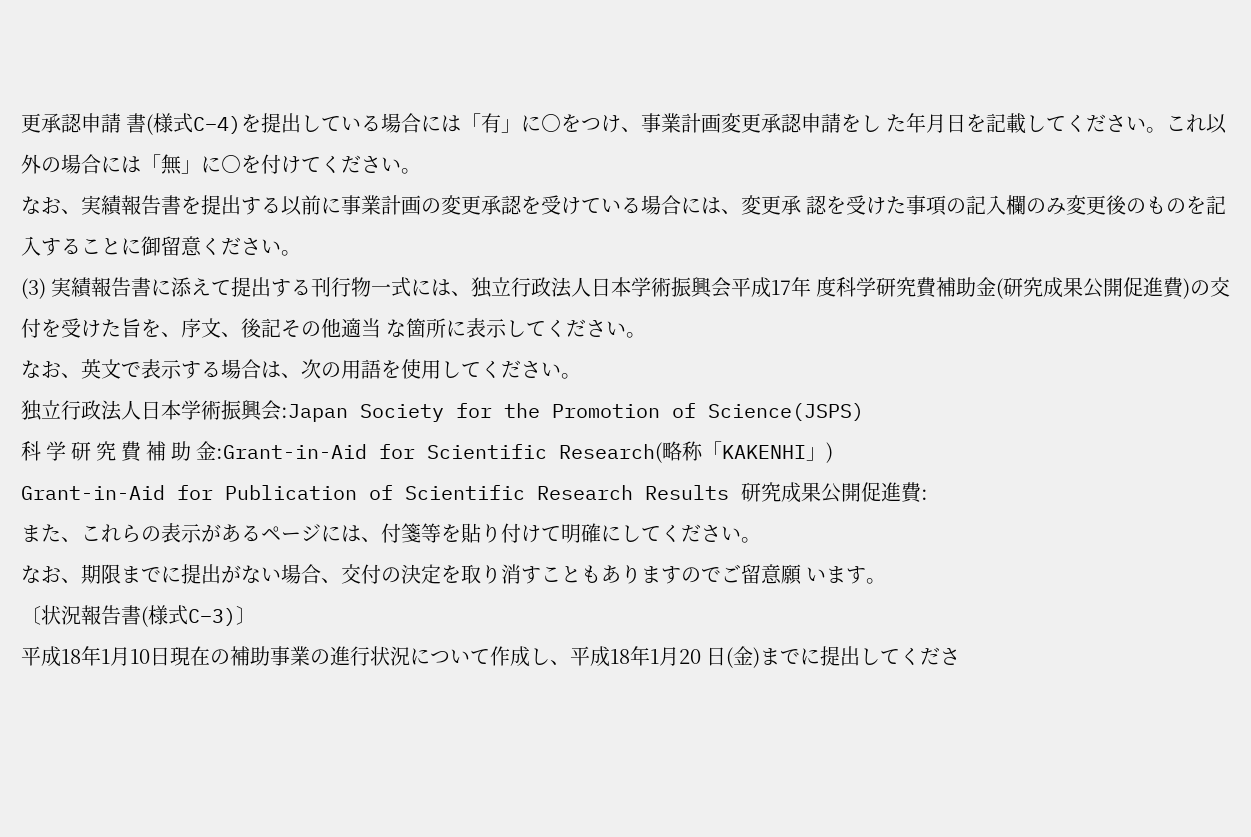更承認申請 書(様式C−4)を提出している場合には「有」に○をつけ、事業計画変更承認申請をし た年月日を記載してください。これ以外の場合には「無」に○を付けてください。
なお、実績報告書を提出する以前に事業計画の変更承認を受けている場合には、変更承 認を受けた事項の記入欄のみ変更後のものを記入することに御留意ください。
(3) 実績報告書に添えて提出する刊行物一式には、独立行政法人日本学術振興会平成17年 度科学研究費補助金(研究成果公開促進費)の交付を受けた旨を、序文、後記その他適当 な箇所に表示してください。
なお、英文で表示する場合は、次の用語を使用してください。
独立行政法人日本学術振興会:Japan Society for the Promotion of Science(JSPS)
科 学 研 究 費 補 助 金:Grant-in-Aid for Scientific Research(略称「KAKENHI」)
Grant-in-Aid for Publication of Scientific Research Results 研究成果公開促進費:
また、これらの表示があるページには、付箋等を貼り付けて明確にしてください。
なお、期限までに提出がない場合、交付の決定を取り消すこともありますのでご留意願 います。
〔状況報告書(様式C−3)〕
平成18年1月10日現在の補助事業の進行状況について作成し、平成18年1月20 日(金)までに提出してくださ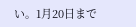い。1月20日まで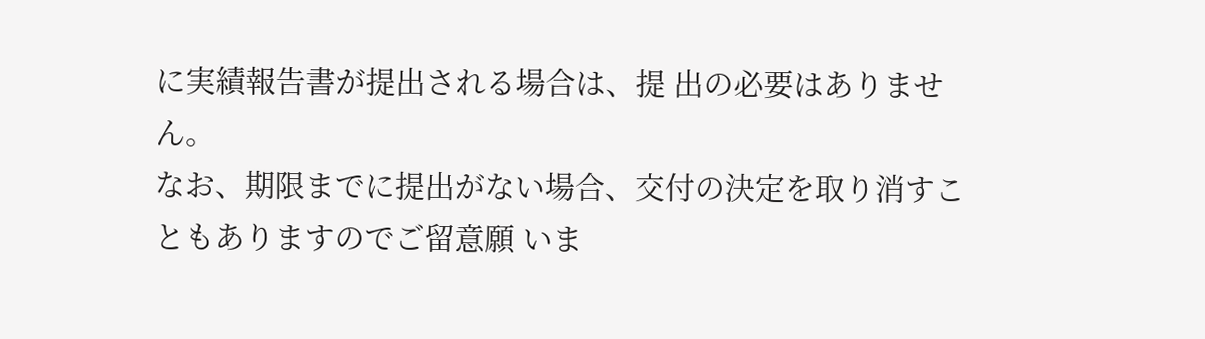に実績報告書が提出される場合は、提 出の必要はありません。
なお、期限までに提出がない場合、交付の決定を取り消すこともありますのでご留意願 いま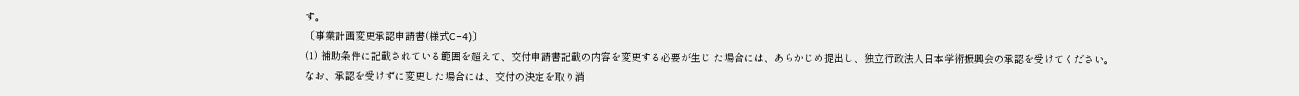す。
〔事業計画変更承認申請書(様式C−4)〕
(1) 補助条件に記載されている範囲を超えて、交付申請書記載の内容を変更する必要が生じ た場合には、あらかじめ提出し、独立行政法人日本学術振興会の承認を受けてください。
なお、承認を受けずに変更した場合には、交付の決定を取り消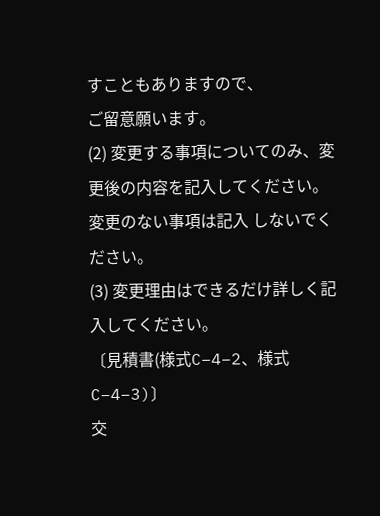すこともありますので、
ご留意願います。
(2) 変更する事項についてのみ、変更後の内容を記入してください。変更のない事項は記入 しないでください。
(3) 変更理由はできるだけ詳しく記入してください。
〔見積書(様式C−4−2、様式C−4−3)〕
交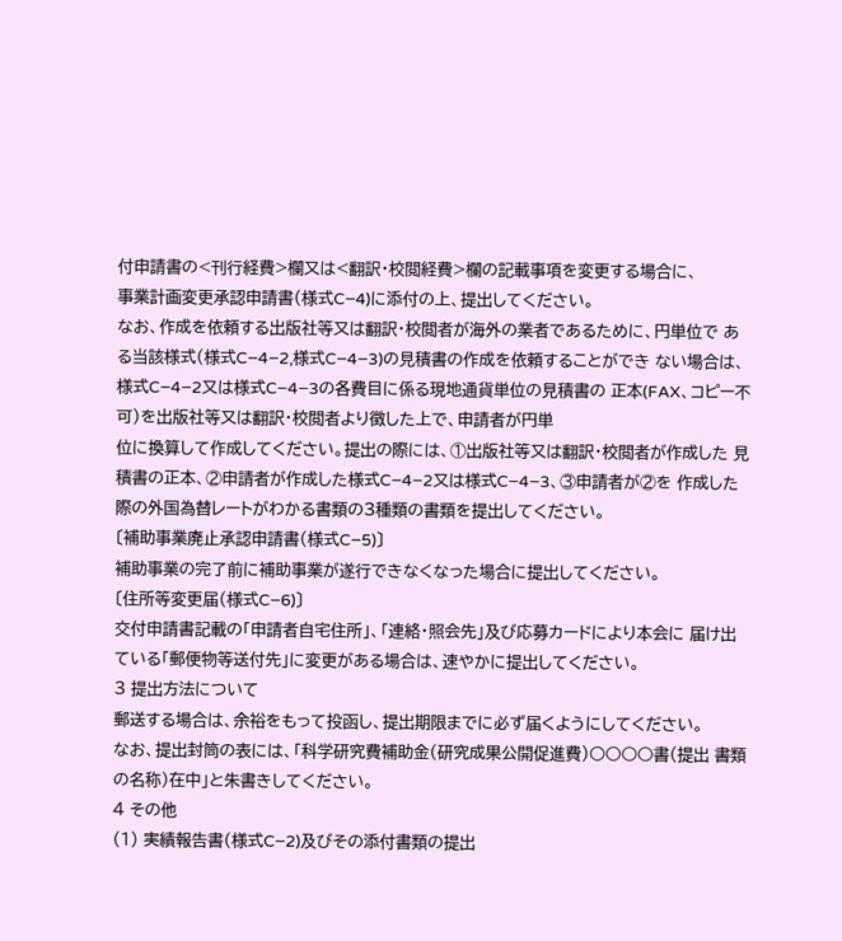付申請書の<刊行経費>欄又は<翻訳・校閲経費>欄の記載事項を変更する場合に、
事業計画変更承認申請書(様式C−4)に添付の上、提出してください。
なお、作成を依頼する出版社等又は翻訳・校閲者が海外の業者であるために、円単位で ある当該様式(様式C−4−2,様式C−4−3)の見積書の作成を依頼することができ ない場合は、様式C−4−2又は様式C−4−3の各費目に係る現地通貨単位の見積書の 正本(FAX、コピー不可)を出版社等又は翻訳・校閲者より徴した上で、申請者が円単
位に換算して作成してください。提出の際には、①出版社等又は翻訳・校閲者が作成した 見積書の正本、②申請者が作成した様式C−4−2又は様式C−4−3、③申請者が②を 作成した際の外国為替レートがわかる書類の3種類の書類を提出してください。
〔補助事業廃止承認申請書(様式C−5)〕
補助事業の完了前に補助事業が遂行できなくなった場合に提出してください。
〔住所等変更届(様式C−6)〕
交付申請書記載の「申請者自宅住所」、「連絡・照会先」及び応募カードにより本会に 届け出ている「郵便物等送付先」に変更がある場合は、速やかに提出してください。
3 提出方法について
郵送する場合は、余裕をもって投函し、提出期限までに必ず届くようにしてください。
なお、提出封筒の表には、「科学研究費補助金(研究成果公開促進費)○○○○書(提出 書類の名称)在中」と朱書きしてください。
4 その他
(1) 実績報告書(様式C−2)及びその添付書類の提出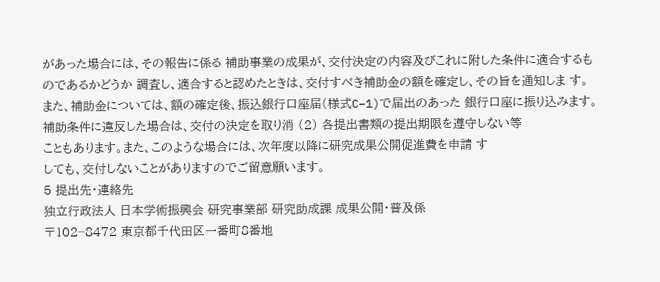があった場合には、その報告に係る 補助事業の成果が、交付決定の内容及びこれに附した条件に適合するものであるかどうか 調査し、適合すると認めたときは、交付すべき補助金の額を確定し、その旨を通知しま す。
また、補助金については、額の確定後、振込銀行口座届(様式C−1)で届出のあった 銀行口座に振り込みます。
補助条件に違反した場合は、交付の決定を取り消 (2) 各提出書類の提出期限を遵守しない等
こともあります。また、このような場合には、次年度以降に研究成果公開促進費を申請 す
しても、交付しないことがありますのでご留意願います。
5 提出先・連絡先
独立行政法人 日本学術振興会 研究事業部 研究助成課 成果公開・普及係
〒102−8472 東京都千代田区一番町8番地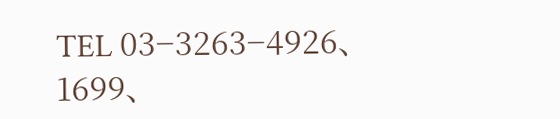TEL 03−3263−4926、1699、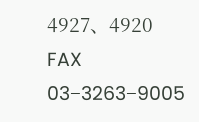4927、4920 FAX 03−3263−9005